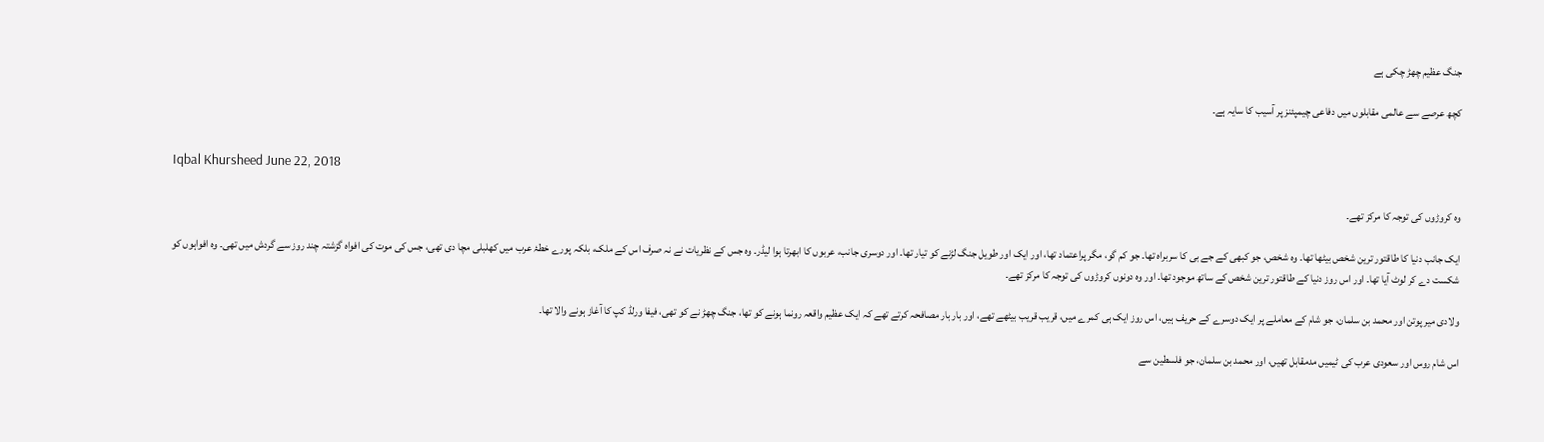جنگ عظیم چھڑ چکی ہے

کچھ عرصے سے عالمی مقابلوں میں دفاعی چیمپئنز پر آسیب کا سایہ ہے۔


Iqbal Khursheed June 22, 2018

وہ کروڑوں کی توجہ کا مرکز تھے۔

ایک جانب دنیا کا طاقتور ترین شخص بیٹھا تھا۔ وہ شخص، جو کبھی کے جے بی کا سربراہ تھا۔ جو کم گو، مگر پراعتماد تھا، اور ایک اور طویل جنگ لڑنے کو تیار تھا۔ اور دوسری جانب، عربوں کا ابھرتا ہوا لیڈر۔ وہ جس کے نظریات نے نہ صرف اس کے ملک، بلکہ پورے خطۂ عرب میں کھلبلی مچا دی تھی، جس کی موت کی افواہ گزشتہ چند روز سے گردش میں تھی۔ وہ افواہوں کو شکست دے کر لوٹ آیا تھا۔ اور اس روز دنیا کے طاقتور ترین شخص کے ساتھ موجود تھا۔ اور وہ دونوں کروڑوں کی توجہ کا مرکز تھے۔

ولادی میر پوتن اور محمد بن سلمان، جو شام کے معاملے پر ایک دوسرے کے حریف ہیں، اس روز ایک ہی کمرے میں، قریب قریب بیٹھے تھے، اور بار بار مصافحہ کرتے تھے کہ ایک عظیم واقعہ رونما ہونے کو تھا، جنگ چھڑ نے کو تھی، فیفا ورلڈ کپ کا آغاز ہونے والا تھا۔

اس شام روس اور سعودی عرب کی ٹیمیں مدمقابل تھیں، اور محمد بن سلمان، جو فلسطین سے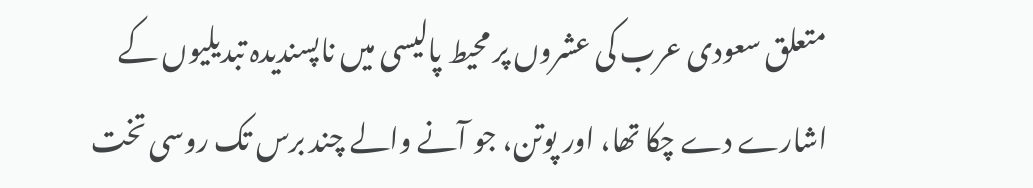متعلق سعودی عرب کی عشروں پر محیط پالیسی میں ناپسندیدہ تبدیلیوں کے اشارے دے چکا تھا، اور پوتن، جو آنے والے چند برس تک روسی تخت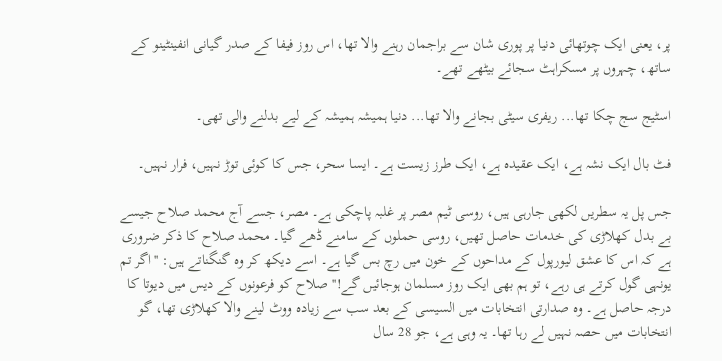پر، یعنی ایک چوتھائی دنیا پر پوری شان سے براجمان رہنے والا تھا، اس روز فیفا کے صدر گیانی انفینٹینو کے ساتھ، چہروں پر مسکراہٹ سجائے بیٹھے تھے۔

اسٹیج سج چکا تھا... ریفری سیٹی بجانے والا تھا... دنیا ہمیشہ ہمیشہ کے لیے بدلنے والی تھی۔

فٹ بال ایک نشہ ہے، ایک عقیدہ ہے، ایک طرز زیست ہے۔ ایسا سحر، جس کا کوئی توڑ نہیں، فرار نہیں۔

جس پل یہ سطریں لکھی جارہی ہیں، روسی ٹیم مصر پر غلبہ پاچکی ہے۔ مصر، جسے آج محمد صلاح جیسے بے بدل کھلاڑی کی خدمات حاصل تھیں، روسی حملوں کے سامنے ڈھے گیا۔ محمد صلاح کا ذکر ضروری ہے کہ اس کا عشق لیورپول کے مداحوں کے خون میں رچ بس گیا ہے۔ اسے دیکھ کر وہ گنگناتے ہیں: ''اگر تم یونہی گول کرتے ہی رہے، تو ہم بھی ایک روز مسلمان ہوجائیں گے!'' صلاح کو فرعونوں کے دیس میں دیوتا کا درجہ حاصل ہے۔ وہ صدارتی انتخابات میں السیسی کے بعد سب سے زیادہ ووٹ لینے والا کھلاڑی تھا، گو انتخابات میں حصہ نہیں لے رہا تھا۔ یہ وہی ہے، جو 28 سال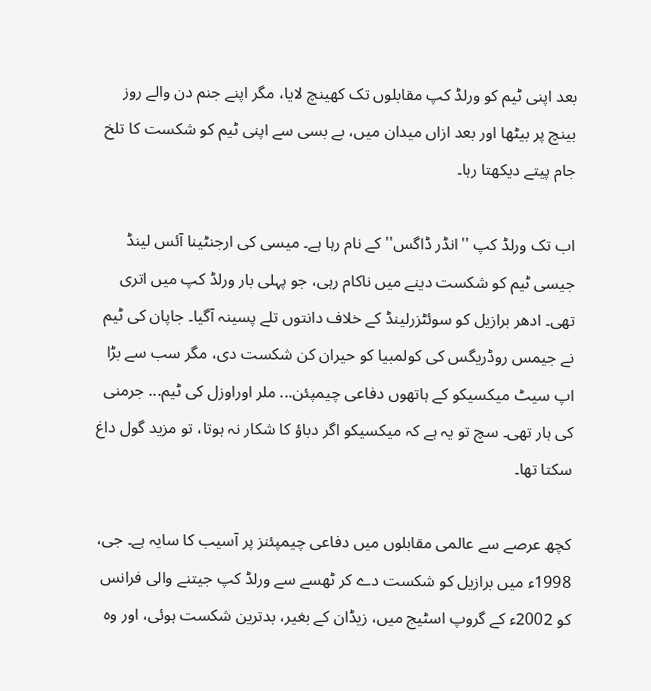بعد اپنی ٹیم کو ورلڈ کپ مقابلوں تک کھینچ لایا، مگر اپنے جنم دن والے روز بینچ پر بیٹھا اور بعد ازاں میدان میں، بے بسی سے اپنی ٹیم کو شکست کا تلخ جام پیتے دیکھتا رہا۔

اب تک ورلڈ کپ ''انڈر ڈاگس'' کے نام رہا ہے۔ میسی کی ارجنٹینا آئس لینڈ جیسی ٹیم کو شکست دینے میں ناکام رہی، جو پہلی بار ورلڈ کپ میں اتری تھی۔ ادھر برازیل کو سوئٹزرلینڈ کے خلاف دانتوں تلے پسینہ آگیا۔ جاپان کی ٹیم نے جیمس روڈریگس کی کولمبیا کو حیران کن شکست دی، مگر سب سے بڑا اپ سیٹ میکسیکو کے ہاتھوں دفاعی چیمپئن... ملر اوراوزل کی ٹیم... جرمنی کی ہار تھی۔ سچ تو یہ ہے کہ میکسیکو اگر دباؤ کا شکار نہ ہوتا، تو مزید گول داغ سکتا تھا۔

کچھ عرصے سے عالمی مقابلوں میں دفاعی چیمپئنز پر آسیب کا سایہ ہے۔ جی، 1998ء میں برازیل کو شکست دے کر ٹھسے سے ورلڈ کپ جیتنے والی فرانس کو 2002ء کے گروپ اسٹیج میں، زیڈان کے بغیر، بدترین شکست ہوئی، اور وہ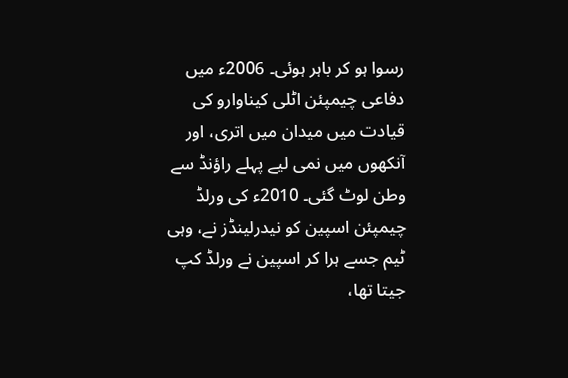رسوا ہو کر باہر ہوئی۔ 2006ء میں دفاعی چیمپئن اٹلی کیناوارو کی قیادت میں میدان میں اتری، اور آنکھوں میں نمی لیے پہلے راؤنڈ سے وطن لوٹ گئی۔ 2010ء کی ورلڈ چیمپئن اسپین کو نیدرلینڈز نے، وہی ٹیم جسے ہرا کر اسپین نے ورلڈ کپ جیتا تھا،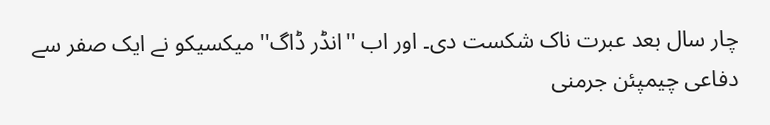چار سال بعد عبرت ناک شکست دی۔ اور اب ''انڈر ڈاگ'' میکسیکو نے ایک صفر سے دفاعی چیمپئن جرمنی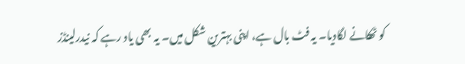کو ٹھکانے لگادیا۔ یہ فٹ بال ہے، اپنی بہترین شکل میں۔ یہ بھی یاد رہے کہ نیدرلینڈز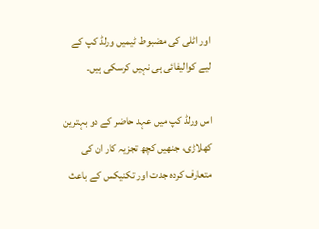اور اٹلی کی مضبوط ٹیمیں ورلڈ کپ کے لیے کوالیفائی ہی نہیں کرسکی ہیں۔

اس ورلڈ کپ میں عہد حاضر کے دو بہترین کھلاڑی، جنھیں کچھ تجزیہ کار ان کی متعارف کردہ جدت اور تکنیکس کے باعث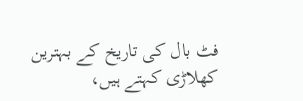فٹ بال کی تاریخ کے بہترین کھلاڑی کہتے ہیں،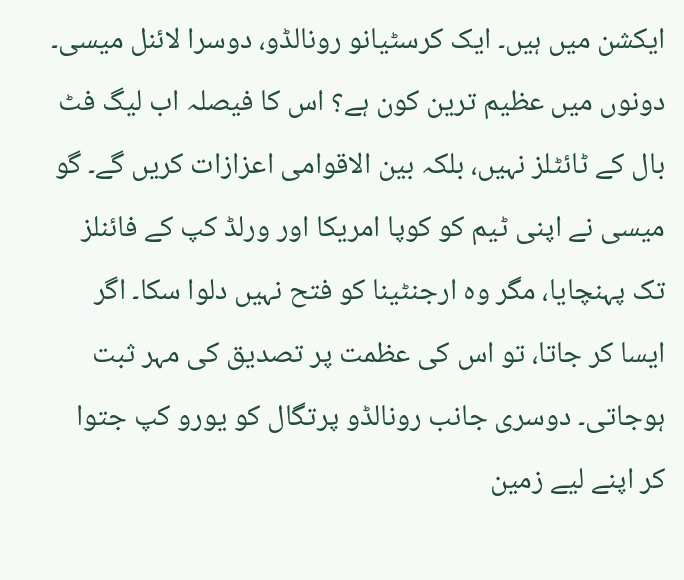ایکشن میں ہیں۔ ایک کرسٹیانو رونالڈو، دوسرا لائنل میسی۔ دونوں میں عظیم ترین کون ہے؟ اس کا فیصلہ اب لیگ فٹ بال کے ٹائٹلز نہیں، بلکہ بین الاقوامی اعزازات کریں گے۔ گو میسی نے اپنی ٹیم کو کوپا امریکا اور ورلڈ کپ کے فائنلز تک پہنچایا، مگر وہ ارجنٹینا کو فتح نہیں دلوا سکا۔ اگر ایسا کر جاتا، تو اس کی عظمت پر تصدیق کی مہر ثبت ہوجاتی۔ دوسری جانب رونالڈو پرتگال کو یورو کپ جتوا کر اپنے لیے زمین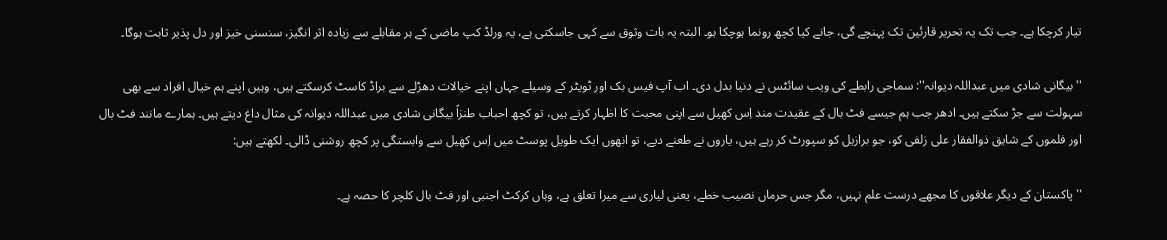تیار کرچکا ہے۔ جب تک یہ تحریر قارئین تک پہنچے گی، جانے کیا کچھ رونما ہوچکا ہو۔ البتہ یہ بات وثوق سے کہی جاسکتی ہے، یہ ورلڈ کپ ماضی کے ہر مقابلے سے زیادہ اثر انگیز، سنسنی خیز اور دل پذیر ثابت ہوگا۔

''بیگانی شادی میں عبداللہ دیوانہ'': سماجی رابطے کی ویب سائٹس نے دنیا بدل دی۔ اب آپ فیس بک اور ٹویٹر کے وسیلے جہاں اپنے خیالات دھڑلے سے براڈ کاسٹ کرسکتے ہیں، وہیں اپنے ہم خیال افراد سے بھی سہولت سے جڑ سکتے ہیں۔ ادھر جب ہم جیسے فٹ بال کے عقیدت مند اِس کھیل سے اپنی محبت کا اظہار کرتے ہیں، تو کچھ احباب طنزاً بیگانی شادی میں عبداللہ دیوانہ کی مثال داغ دیتے ہیں۔ ہمارے مانند فٹ بال اور فلموں کے شایق ذوالفقار علی زلفی کو، جو برازیل کو سپورٹ کر رہے ہیں، یاروں نے طعنے دیے، تو انھوں ایک طویل پوسٹ میں اِس کھیل سے وابستگی پر کچھ روشنی ڈالی۔ لکھتے ہیں:

''پاکستان کے دیگر علاقوں کا مجھے درست علم نہیں، مگر جس حرماں نصیب خطے، یعنی لیاری سے میرا تعلق ہے، وہاں کرکٹ اجنبی اور فٹ بال کلچر کا حصہ ہے۔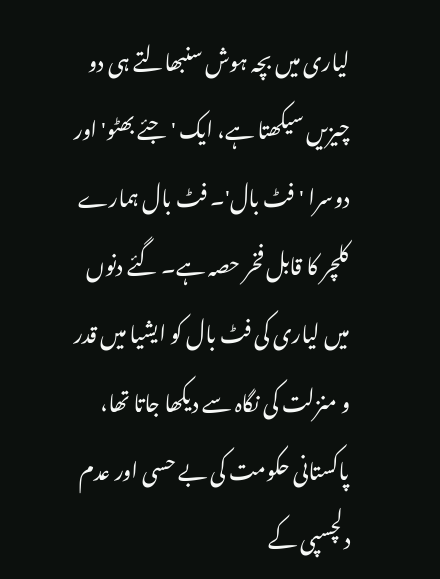لیاری میں بچہ ہوش سنبھالتے ہی دو چیزیں سیکھتا ہے، ایک 'جئے بھٹو' اور دوسرا 'فٹ بال'۔ فٹ بال ہمارے کلچر کا قابل فخر حصہ ہے۔ گئے دنوں میں لیاری کی فٹ بال کو ایشیا میں قدر و منزلت کی نگاہ سے دیکھا جاتا تھا، پاکستانی حکومت کی بے حسی اور عدم دلچسپی کے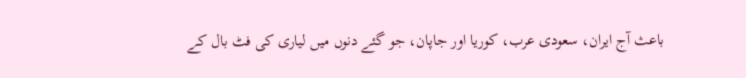باعث آج ایران، سعودی عرب، کوریا اور جاپان، جو گئے دنوں میں لیاری کی فٹ بال کے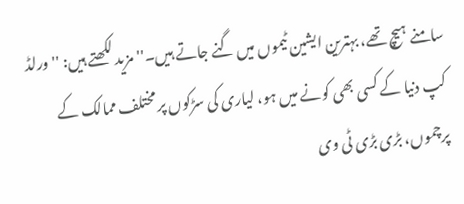سامنے ہیچ تھے، بہترین ایشین ٹیموں میں گنے جاتے ہیں۔'' مزید لکھتے ہیں: ''ورلڈ کپ دنیا کے کسی بھی کونے میں ہو، لیاری کی سڑکوں پر مختلف ممالک کے پرچموں، بڑی بڑی ٹی وی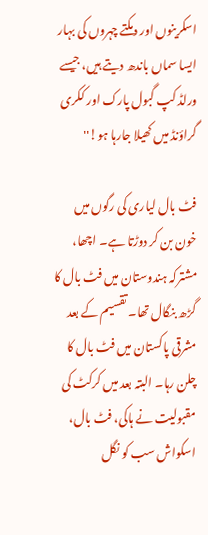اسکرینوں اور دمکتے چہروں کی بہار ایسا سماں باندھ دیتے ہیں، جیسے ورلڈ کپ گبول پارک اور ککری گراؤنڈ میں کھیلا جارہا ہو!''

فٹ بال لیاری کی رگوں میں خون بن کر دوڑتا ہے۔ اچھا، مشترکہ ہندوستان میں فٹ بال کا گڑھ بنگال تھا۔ تقسیم کے بعد مشرقی پاکستان میں فٹ بال کا چلن رہا۔ البتہ بعد میں کرکٹ کی مقبولیت نے ہاکی، فٹ بال، اسکواش سب کو نگل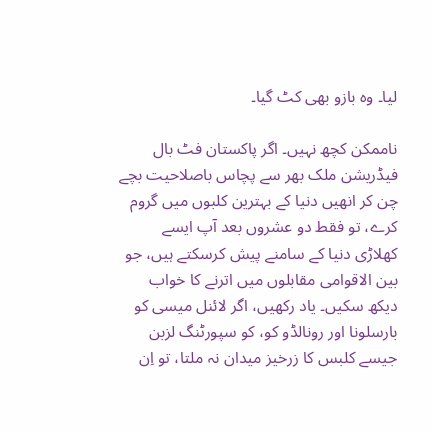لیا۔ وہ بازو بھی کٹ گیا۔

ناممکن کچھ نہیں۔ اگر پاکستان فٹ بال فیڈریشن ملک بھر سے پچاس باصلاحیت بچے چن کر انھیں دنیا کے بہترین کلبوں میں گروم کرے، تو فقط دو عشروں بعد آپ ایسے کھلاڑی دنیا کے سامنے پیش کرسکتے ہیں، جو بین الاقوامی مقابلوں میں اترنے کا خواب دیکھ سکیں۔ یاد رکھیں، اگر لائنل میسی کو بارسلونا اور رونالڈو کو، کو سپورٹنگ لزبن جیسے کلبس کا زرخیز میدان نہ ملتا، تو اِن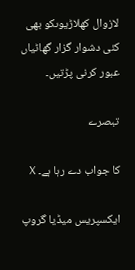لازوال کھلاڑیوںکو بھی کئی دشوار گزار گھاٹیاں عبور کرنی پڑتیں۔

تبصرے

کا جواب دے رہا ہے۔ X

ایکسپریس میڈیا گروپ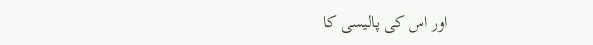اور اس کی پالیسی کا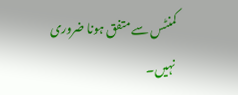کمنٹس سے متفق ہونا ضروری نہیں۔